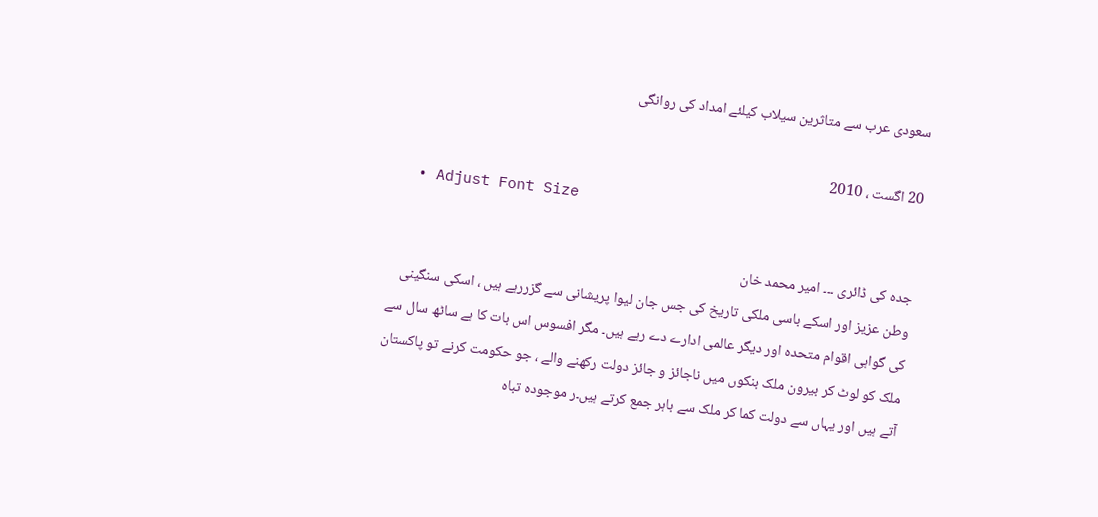سعودی عرب سے متاثرین سیلاب کیلئے امداد کی روانگی

20 اگست ، 2010
  • Adjust Font Size

جدہ کی ڈائری ۔۔۔ امیر محمد خان
وطن عزیز اور اسکے باسی ملکی تاریخ کی جس جان لیوا پریشانی سے گزررہے ہیں ، اسکی سنگینی کی گواہی اقوام متحدہ اور دیگر عالمی ادارے دے رہے ہیں۔ مگر افسوس اس بات کا ہے ساٹھ سال سے ملک کو لوٹ کر بیرون ملک بنکوں میں ناجائز و جائز دولت رکھنے والے ، جو حکومت کرنے تو پاکستان آتے ہیں اور یہاں سے دولت کما کر ملک سے باہر جمع کرتے ہیں۔ر موجودہ تباہ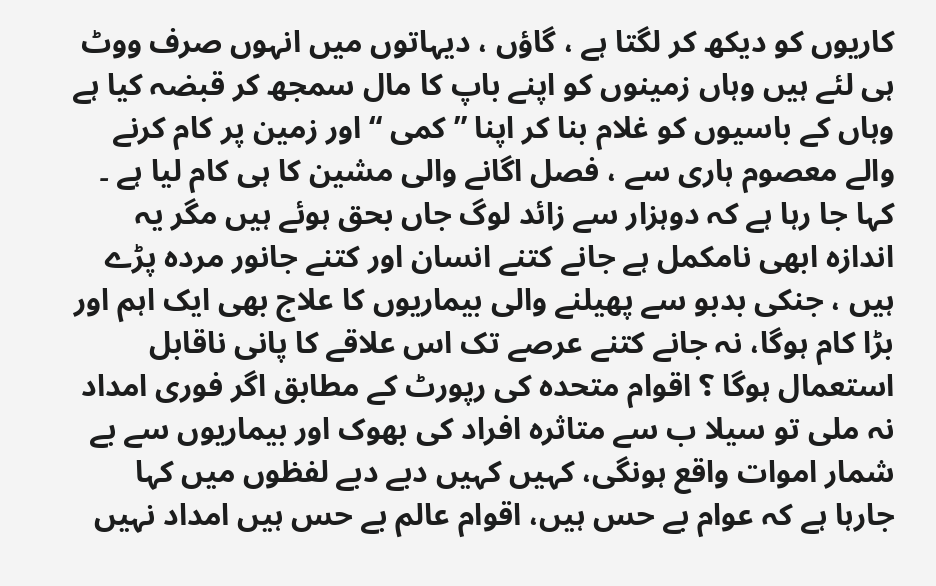کاریوں کو دیکھ کر لگتا ہے ، گاؤں ، دیہاتوں میں انہوں صرف ووٹ ہی لئے ہیں وہاں زمینوں کو اپنے باپ کا مال سمجھ کر قبضہ کیا ہے وہاں کے باسیوں کو غلام بنا کر اپنا ” کمی “ اور زمین پر کام کرنے والے معصوم ہاری سے ، فصل اگانے والی مشین کا ہی کام لیا ہے ۔ کہا جا رہا ہے کہ دوہزار سے زائد لوگ جاں بحق ہوئے ہیں مگر یہ اندازہ ابھی نامکمل ہے جانے کتنے انسان اور کتنے جانور مردہ پڑے ہیں ، جنکی بدبو سے پھیلنے والی بیماریوں کا علاج بھی ایک اہم اور بڑا کام ہوگا، نہ جانے کتنے عرصے تک اس علاقے کا پانی ناقابل استعمال ہوگا ؟ اقوام متحدہ کی رپورٹ کے مطابق اگر فوری امداد نہ ملی تو سیلا ب سے متاثرہ افراد کی بھوک اور بیماریوں سے بے شمار اموات واقع ہونگی، کہیں کہیں دبے دبے لفظوں میں کہا جارہا ہے کہ عوام بے حس ہیں، اقوام عالم بے حس ہیں امداد نہیں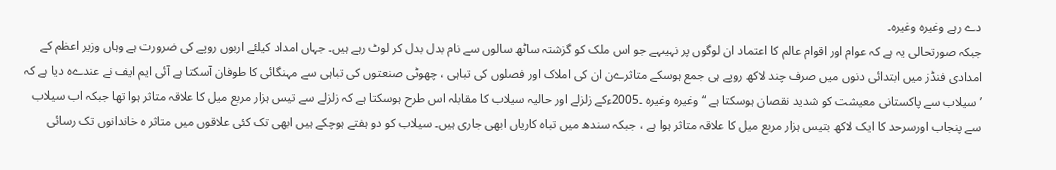دے رہے وغیرہ وغیرہ۔
جبکہ صورتحالی یہ ہے کہ عوام اور اقوام عالم کا اعتماد ان لوگوں پر نہیںہے جو اس ملک کو گزشتہ ساٹھ سالوں سے نام بدل بدل کر لوٹ رہے ہیں۔ جہاں امداد کیلئے اربوں روپے کی ضرورت ہے وہاں وزیر اعظم کے امدادی فنڈز میں ابتدائی دنوں میں صرف چند لاکھ روپے ہی جمع ہوسکے متاثرےن ان کی املاک اور فصلوں کی تباہی ، چھوٹی صنعتوں کی تباہی سے مہنگائی کا طوفان آسکتا ہے آئی ایم ایف نے عندےہ دیا ہے کہ ’ سیلاب سے پاکستانی معیشت کو شدید نقصان ہوسکتا ہے “ وغیرہ وغیرہ ۔2005ءکے زلزلے اور حالیہ سیلاب کا مقابلہ اس طرح ہوسکتا ہے کہ زلزلے سے تیس ہزار مربع میل کا علاقہ متاثر ہوا تھا جبکہ اب سیلاب سے پنجاب اورسرحد کا ایک لاکھ بتیس ہزار مربع میل کا علاقہ متاثر ہوا ہے ، جبکہ سندھ میں تباہ کاریاں ابھی جاری ہیں۔ سیلاب کو دو ہفتے ہوچکے ہیں ابھی تک کئی علاقوں میں متاثر ہ خاندانوں تک رسائی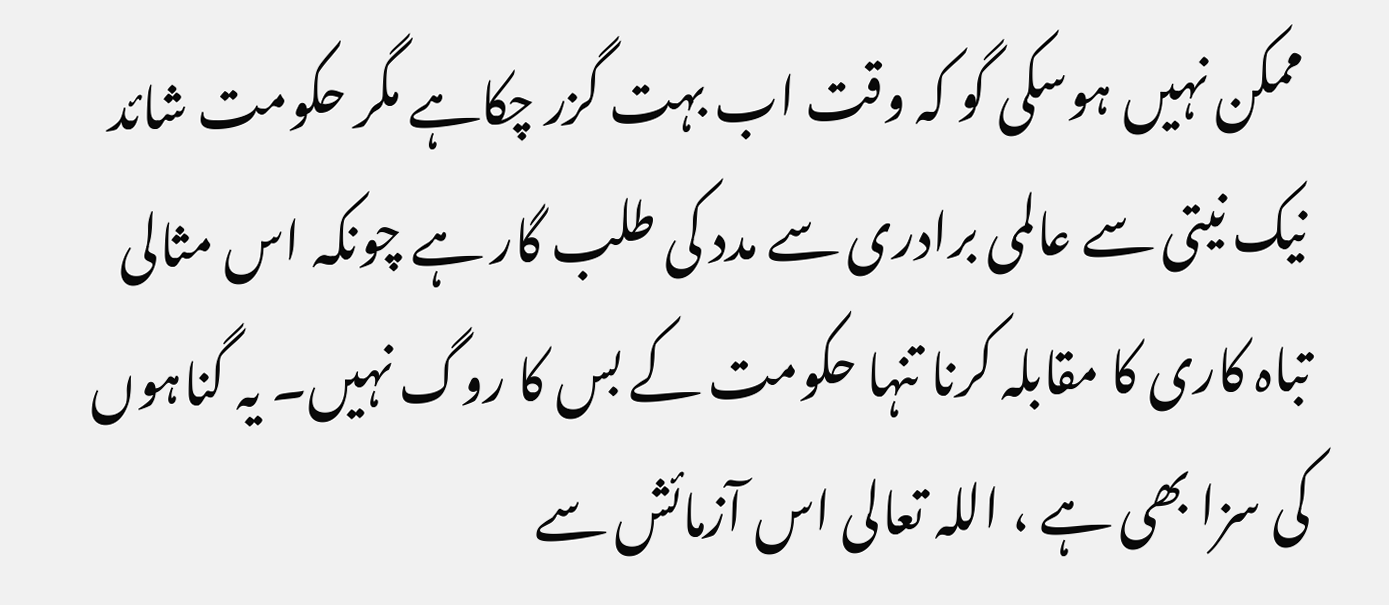ممکن نہیں ہوسکی گو کہ وقت اب بہت گزر چکاہے مگر حکومت شائد نیک نیتی سے عالمی برادری سے مدد کی طلب گار ہے چونکہ اس مثالی تباہ کاری کا مقابلہ کرنا تنہا حکومت کے بس کا روگ نہیں۔ یہ گناہوں کی سزا بھی ہے ، اللہ تعالی اس آزمائش سے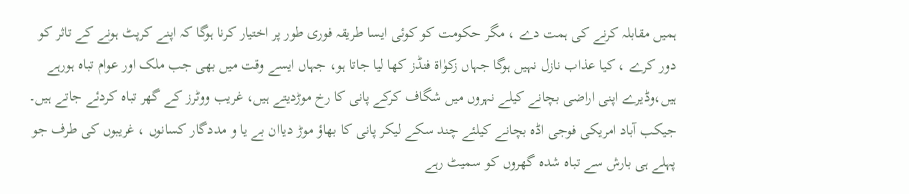ہمیں مقابلہ کرنے کی ہمت دے ، مگر حکومت کو کوئی ایسا طریقہ فوری طور پر اختیار کرنا ہوگا کہ اپنے کرپٹ ہونے کے تاثر کو دور کرے ، کیا عذاب نازل نہیں ہوگا جہاں زکوٰاة فنڈز کھا لیا جاتا ہو، جہاں ایسے وقت میں بھی جب ملک اور عوام تباہ ہورہے ہیں،وڈیرے اپنی اراضی بچانے کیلے نہروں میں شگاف کرکے پانی کا رخ موڑدیتے ہیں، غریب ووٹرز کے گھر تباہ کردئے جاتے ہیں۔ جیکب آباد امریکی فوجی اڈہ بچانے کیلئے چند سکے لیکر پانی کا بھاؤ موڑ دیاان بے یا و مددگار کسانوں ، غریبوں کی طرف جو پہلے ہی بارش سے تباہ شدہ گھروں کو سمیٹ رہے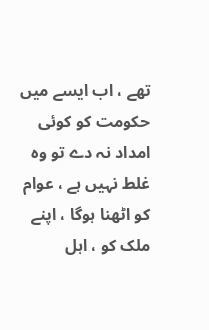تھے ، اب ایسے میں حکومت کو کوئی امداد نہ دے تو وہ غلط نہیں ہے ، عوام کو اٹھنا ہوگا ، اپنے ملک کو ، اہل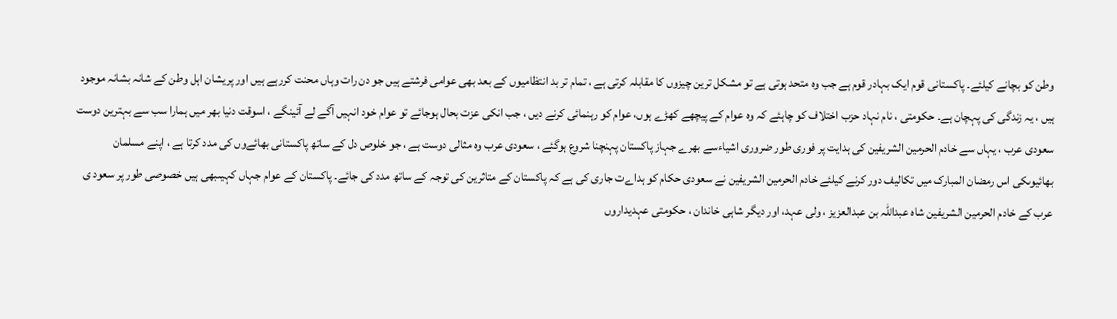وطن کو بچانے کیلئے۔ پاکستانی قوم ایک بہادر قوم ہے جب وہ متحد ہوتی ہے تو مشکل ترین چیزوں کا مقابلہ کرتی ہے ، تمام تر بد انتظامیوں کے بعد بھی عوامی فرشتے ہیں جو دن رات وہاں محنت کررہے ہیں اور پریشان اہل وطن کے شانہ بشانہ موجود ہیں ، یہ زندگی کی پہچان ہے۔ حکومتی ، نام نہاد حزب اختلاف کو چاہئے کہ وہ عوام کے پیچھے کھڑے ہوں، عوام کو رہنمائی کرنے دیں ، جب انکی عزت بحال ہوجائے تو عوام خود انہیں آگے لے آئینگے ، اسوقت دنیا بھر میں ہمارا سب سے بہترین دوست سعودی عرب ، یہاں سے خادم الحرمین الشریفین کی ہدایت پر فوری طور ضروری اشیاءسے بھرے جہاز پاکستان پہنچنا شروع ہوگئے ، سعودی عرب وہ مثالی دوست ہے ، جو خلوص دل کے ساتھ پاکستانی بھائےوں کی مدد کرتا ہے ، اپنے مسلمان بھائیوںکی اس رمضان المبارک میں تکالیف دور کرنے کیلئے خادم الحرمین الشریفین نے سعودی حکام کو ہداےت جاری کی ہے کہ پاکستان کے متاثرین کی توجہ کے ساتھ مدد کی جائے۔ پاکستان کے عوام جہاں کہیںبھی ہیں خصوصی طور پر سعود ی عرب کے خادم الحرمین الشریفین شاہ عبداللہ بن عبدالعزیز ، ولی عہد، اور دیگر شاہی خاندان ، حکومتی عہدیداروں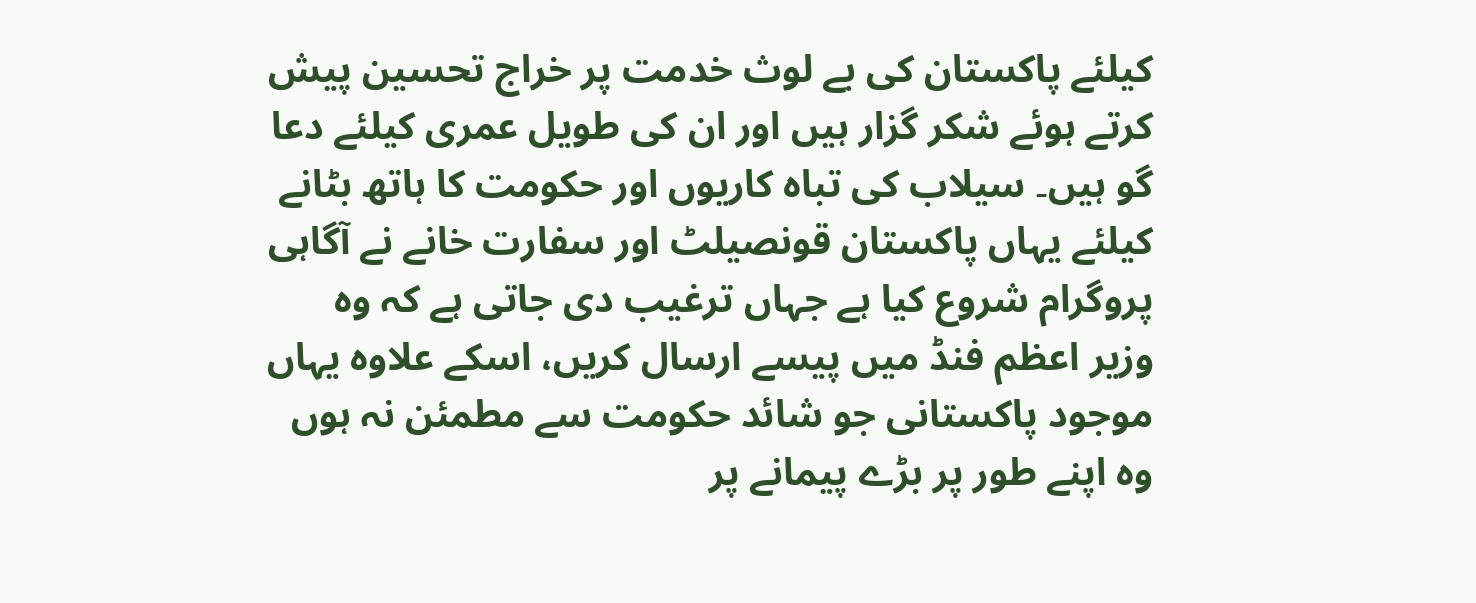کیلئے پاکستان کی بے لوث خدمت پر خراج تحسین پیش کرتے ہوئے شکر گزار ہیں اور ان کی طویل عمری کیلئے دعا گو ہیں۔ سیلاب کی تباہ کاریوں اور حکومت کا ہاتھ بٹانے کیلئے یہاں پاکستان قونصیلٹ اور سفارت خانے نے آگاہی پروگرام شروع کیا ہے جہاں ترغیب دی جاتی ہے کہ وہ وزیر اعظم فنڈ میں پیسے ارسال کریں، اسکے علاوہ یہاں موجود پاکستانی جو شائد حکومت سے مطمئن نہ ہوں وہ اپنے طور پر بڑے پیمانے پر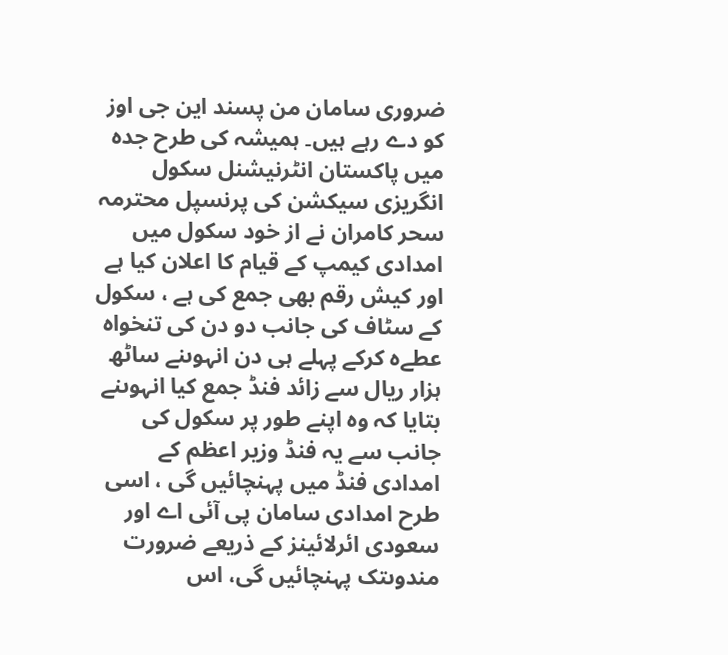ضروری سامان من پسند این جی اوز کو دے رہے ہیں۔ ہمیشہ کی طرح جدہ میں پاکستان انٹرنیشنل سکول انگریزی سیکشن کی پرنسپل محترمہ سحر کامران نے از خود سکول میں امدادی کیمپ کے قیام کا اعلان کیا ہے اور کیش رقم بھی جمع کی ہے ، سکول کے سٹاف کی جانب دو دن کی تنخواہ عطےہ کرکے پہلے ہی دن انہوںنے ساٹھ ہزار ریال سے زائد فنڈ جمع کیا انہوںنے بتایا کہ وہ اپنے طور پر سکول کی جانب سے یہ فنڈ وزیر اعظم کے امدادی فنڈ میں پہنچائیں گی ، اسی طرح امدادی سامان پی آئی اے اور سعودی ائرلائینز کے ذریعے ضرورت مندوںتک پہنچائیں گی، اس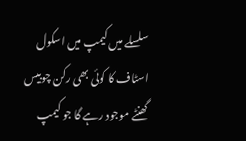سلسلے میں کیمپ میں اسکول اسٹاف کا کوئی بھی رکن چوبیس گھنٹے موجود رہے گا جو کیمپ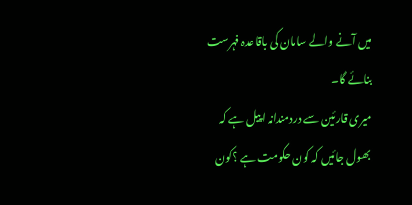میں آنے والے سامان کی باقاعدہ فہرست بنائے گا۔
میری قارئین سے دردمندانہ اپیل ہے کہ بھول جائیں کہ کون حکومت ہے ؟کون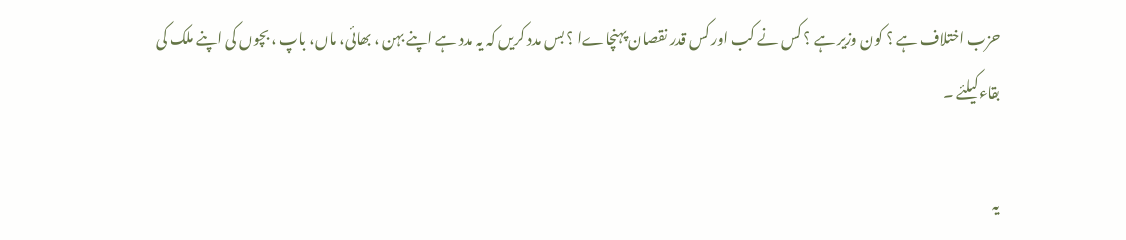حزب اختلاف ہے ؟ کون وزیر ہے ؟ کس نے کب اور کس قدر نقصان پہنچاےا ؟ بس مدد کریں کہ یہ مدد ہے اپنے بہن ، بھائی، ماں، باپ ، بچوں کی اپنے ملک کی بقاءکیلئے ۔

یہ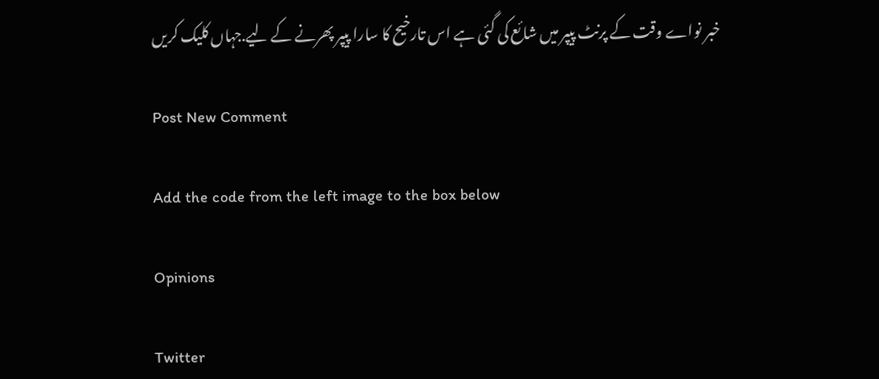خبر نواے وقت کے پرنٹ پیپر میں شائع کی گئی ہے اس تارخیح کا سارا پیپر پھرنے کے لیے.جہاں کلیک کریں

Post New Comment

Add the code from the left image to the box below

Opinions

Twitter